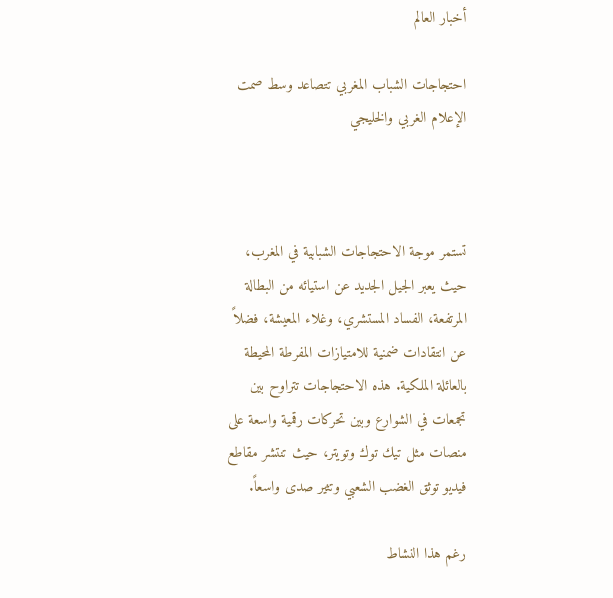أخبار العالم

احتجاجات الشباب المغربي تتصاعد وسط صمت الإعلام الغربي والخليجي



تستمر موجة الاحتجاجات الشبابية في المغرب، حيث يعبر الجيل الجديد عن استيائه من البطالة المرتفعة، الفساد المستشري، وغلاء المعيشة، فضلاً عن انتقادات ضمنية للامتيازات المفرطة المحيطة بالعائلة الملكية. هذه الاحتجاجات تتراوح بين تجمعات في الشوارع وبين تحركات رقمية واسعة على منصات مثل تيك توك وتويتر، حيث تنتشر مقاطع فيديو توثق الغضب الشعبي وتثير صدى واسعاً.

رغم هذا النشاط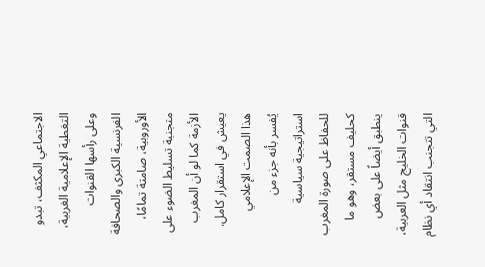الاجتماعي المكثف، تبدو التغطية الإعلامية الغربية، وعلى رأسها القنوات الفرنسية الكبرى والصحافة الأوروبية، صامتة تمامًا، متجنبة تسليط الضوء على الأزمة كما لو أن المغرب يعيش في استقرار كامل. هذا الصمت الإعلامي يُفسر بأنه جزء من استراتيجية سياسية للحفاظ على صورة المغرب كحليف مستقر، وهو ما ينطبق أيضاً على بعض قنوات الخليج مثل العربية، التي تتجنب انتقاد أي نظام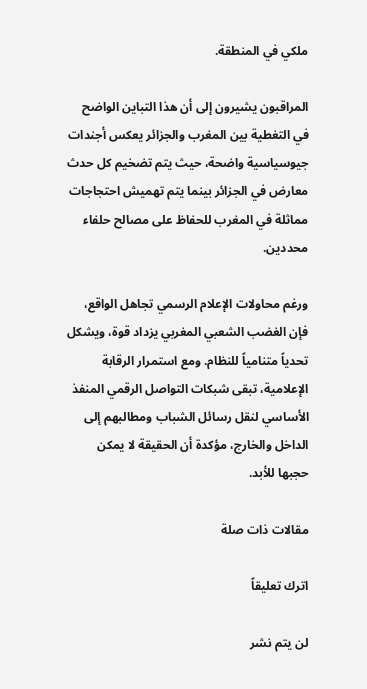ملكي في المنطقة.

المراقبون يشيرون إلى أن هذا التباين الواضح في التغطية بين المغرب والجزائر يعكس أجندات جيوسياسية واضحة، حيث يتم تضخيم كل حدث معارض في الجزائر بينما يتم تهميش احتجاجات مماثلة في المغرب للحفاظ على مصالح حلفاء محددين.

ورغم محاولات الإعلام الرسمي تجاهل الواقع، فإن الغضب الشعبي المغربي يزداد قوة، ويشكل تحدياً متنامياً للنظام. ومع استمرار الرقابة الإعلامية، تبقى شبكات التواصل الرقمي المنفذ الأساسي لنقل رسائل الشباب ومطالبهم إلى الداخل والخارج، مؤكدة أن الحقيقة لا يمكن حجبها للأبد.

مقالات ذات صلة

اترك تعليقاً

لن يتم نشر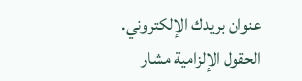عنوان بريدك الإلكتروني. الحقول الإلزامية مشار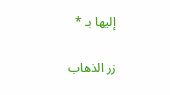إليها بـ *

زر الذهاب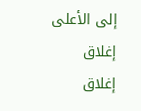إلى الأعلى
إغلاق
إغلاق